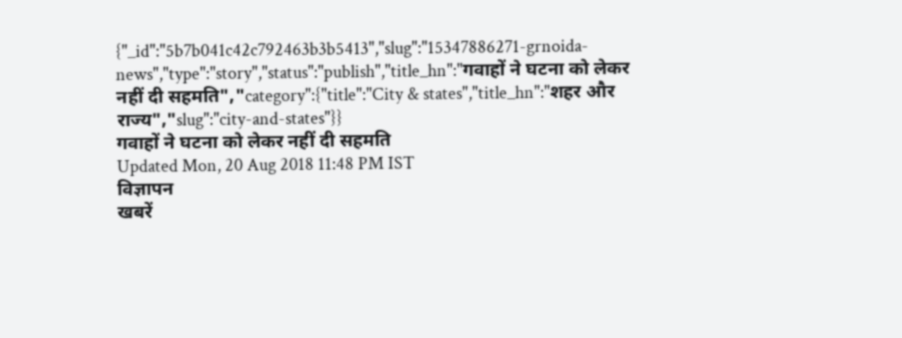{"_id":"5b7b041c42c792463b3b5413","slug":"15347886271-grnoida-news","type":"story","status":"publish","title_hn":"गवाहों ने घटना को लेकर नहीं दी सहमति","category":{"title":"City & states","title_hn":"शहर और राज्य","slug":"city-and-states"}}
गवाहों ने घटना को लेकर नहीं दी सहमति
Updated Mon, 20 Aug 2018 11:48 PM IST
विज्ञापन
खबरें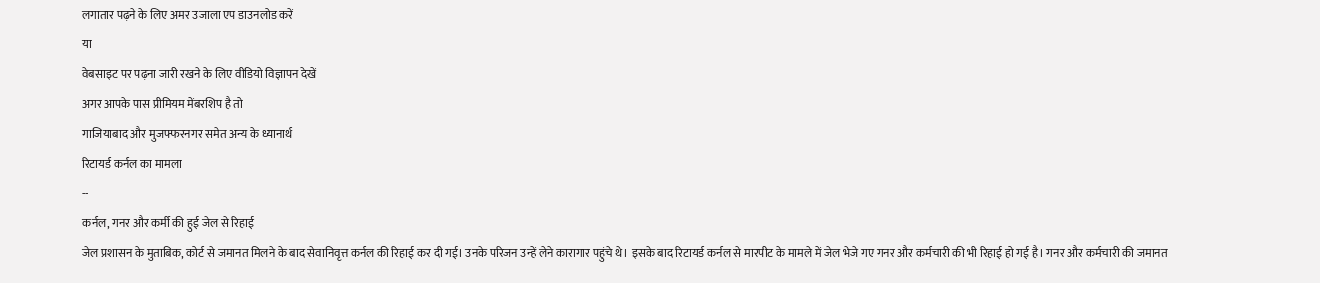लगातार पढ़ने के लिए अमर उजाला एप डाउनलोड करें
या
वेबसाइट पर पढ़ना जारी रखने के लिए वीडियो विज्ञापन देखें
अगर आपके पास प्रीमियम मेंबरशिप है तो
गाजियाबाद और मुजफ्फरनगर समेत अन्य के ध्यानार्थ
रिटायर्ड कर्नल का मामला
--
कर्नल, गनर और कर्मी की हुई जेल से रिहाई
जेल प्रशासन के मुताबिक, कोर्ट से जमानत मिलने के बाद सेवानिवृत्त कर्नल की रिहाई कर दी गई। उनके परिजन उन्हें लेने कारागार पहुंचे थे। इसके बाद रिटायर्ड कर्नल से मारपीट के मामले में जेल भेजे गए गनर और कर्मचारी की भी रिहाई हो गई है। गनर और कर्मचारी की जमानत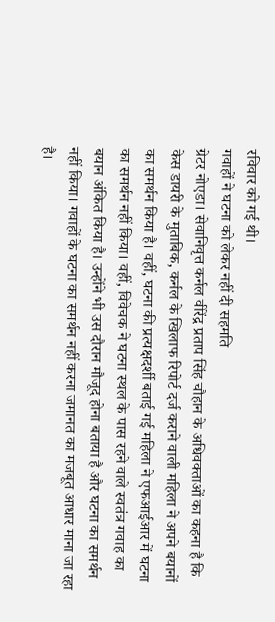रविवार को गई थी।
गवाहों ने घटना को लेकर नहीं दी सहमति
ग्रेटर नोएडा। सेवानिवृत्त कर्नल वीरेंद्र प्रताप सिंह चौहान के अधिवक्ताओं का कहना है कि केस डायरी के मुताबिक, कर्नल के खिलाफ रिपोर्ट दर्ज कराने वाली महिला ने अपने बयानों का समर्थन किया है। वहीं, घटना की प्रत्यक्षदर्शी बताई गई महिला ने एफआईआर में घटना का समर्थन नहीं किया। वहीं, विवेचक ने घटना स्थल के पास रहने वाले स्वतंत्र गवाह का बयान अंकित किया है। उन्होंने भी उस दौरान मौजूद होना बताया है और घटना का समर्थन नहीं किया। गवाहों के घटना का समर्थन नहीं करना जमानत का मजबूत आधार माना जा रहा है।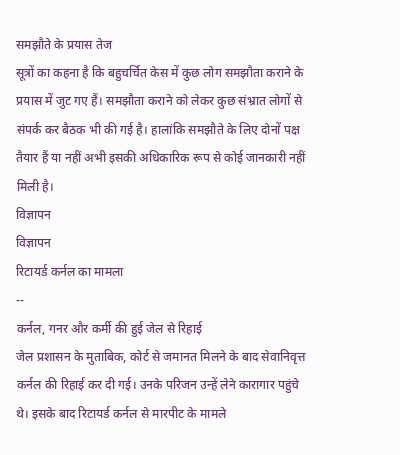समझौते के प्रयास तेज
सूत्रों का कहना है कि बहुचर्चित केस में कुछ लोग समझौता कराने के प्रयास में जुट गए हैं। समझौता कराने को लेकर कुछ संभ्रात लोगों से संपर्क कर बैठक भी की गई है। हालांकि समझौते के लिए दोनों पक्ष तैयार हैं या नहीं अभी इसकी अधिकारिक रूप से कोई जानकारी नहीं मिली है।
विज्ञापन
विज्ञापन
रिटायर्ड कर्नल का मामला
--
कर्नल, गनर और कर्मी की हुई जेल से रिहाई
जेल प्रशासन के मुताबिक, कोर्ट से जमानत मिलने के बाद सेवानिवृत्त कर्नल की रिहाई कर दी गई। उनके परिजन उन्हें लेने कारागार पहुंचे थे। इसके बाद रिटायर्ड कर्नल से मारपीट के मामले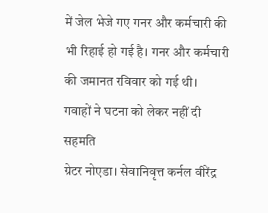में जेल भेजे गए गनर और कर्मचारी की भी रिहाई हो गई है। गनर और कर्मचारी की जमानत रविवार को गई थी।
गवाहों ने घटना को लेकर नहीं दी सहमति
ग्रेटर नोएडा। सेवानिवृत्त कर्नल वीरेंद्र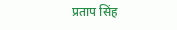प्रताप सिंह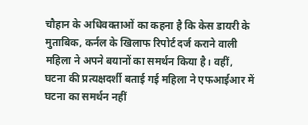चौहान के अधिवक्ताओं का कहना है कि केस डायरी के मुताबिक, कर्नल के खिलाफ रिपोर्ट दर्ज कराने वाली महिला ने अपने बयानों का समर्थन किया है। वहीं, घटना की प्रत्यक्षदर्शी बताई गई महिला ने एफआईआर में घटना का समर्थन नहीं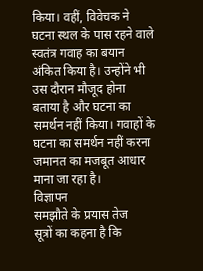किया। वहीं, विवेचक ने घटना स्थल के पास रहने वाले स्वतंत्र गवाह का बयान अंकित किया है। उन्होंने भी उस दौरान मौजूद होना बताया है और घटना का समर्थन नहीं किया। गवाहों के घटना का समर्थन नहीं करना जमानत का मजबूत आधार माना जा रहा है।
विज्ञापन
समझौते के प्रयास तेज
सूत्रों का कहना है कि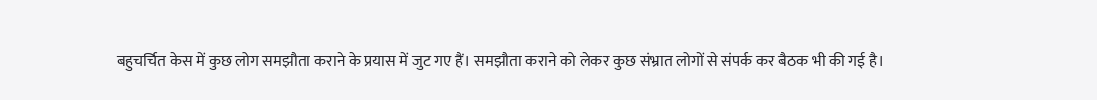बहुचर्चित केस में कुछ लोग समझौता कराने के प्रयास में जुट गए हैं। समझौता कराने को लेकर कुछ संभ्रात लोगों से संपर्क कर बैठक भी की गई है।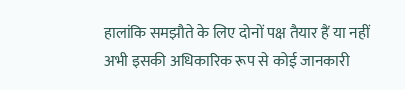हालांकि समझौते के लिए दोनों पक्ष तैयार हैं या नहीं अभी इसकी अधिकारिक रूप से कोई जानकारी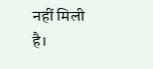नहीं मिली है।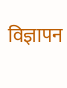विज्ञापन